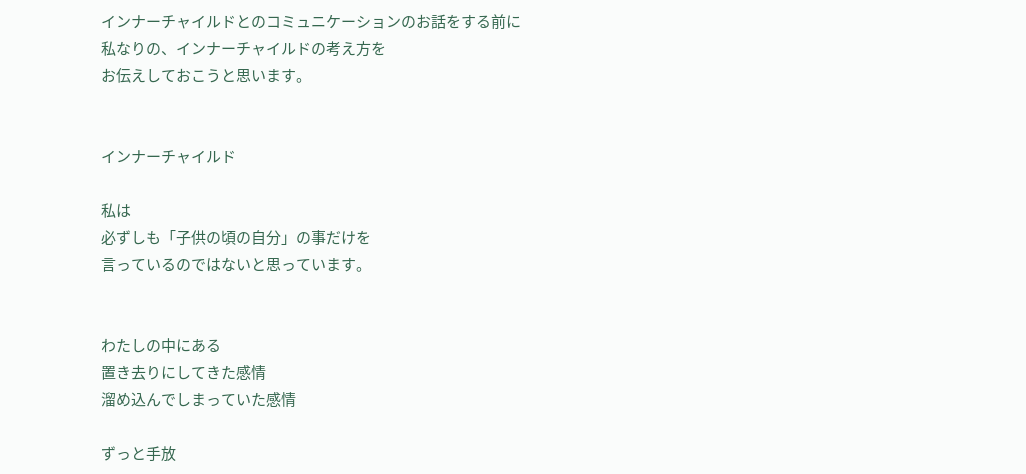インナーチャイルドとのコミュニケーションのお話をする前に
私なりの、インナーチャイルドの考え方を
お伝えしておこうと思います。


インナーチャイルド

私は
必ずしも「子供の頃の自分」の事だけを
言っているのではないと思っています。


わたしの中にある
置き去りにしてきた感情
溜め込んでしまっていた感情

ずっと手放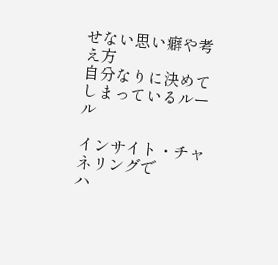せない思い癖や考え方
自分なりに決めてしまっているルール

インサイト・チャネリングで
ハ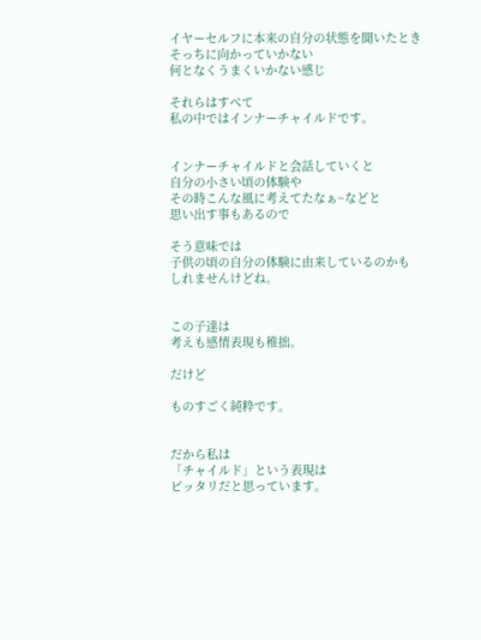イヤーセルフに本来の自分の状態を聞いたとき
そっちに向かっていかない
何となくうまくいかない感じ

それらはすべて
私の中ではインナーチャイルドです。


インナーチャイルドと会話していくと
自分の小さい頃の体験や
その時こんな風に考えてたなぁ~などと
思い出す事もあるので

そう意味では
子供の頃の自分の体験に由来しているのかも
しれませんけどね。


この子達は
考えも感情表現も稚拙。

だけど

ものすごく純粋です。


だから私は
「チャイルド」という表現は
ピッタリだと思っています。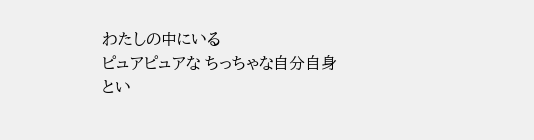わたしの中にいる
ピュアピュアな ちっちゃな自分自身
とい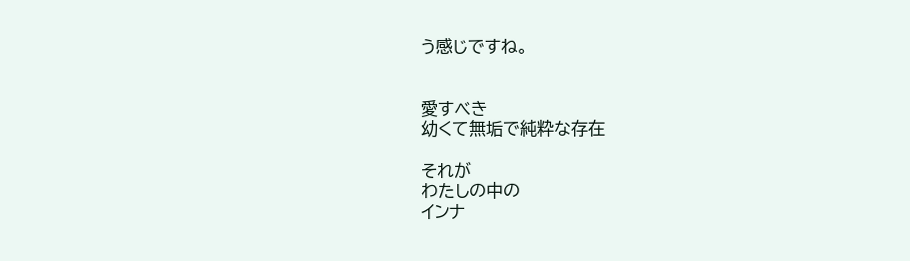う感じですね。


愛すべき
幼くて無垢で純粋な存在

それが
わたしの中の
インナ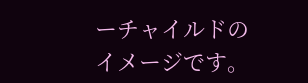ーチャイルドのイメージです。